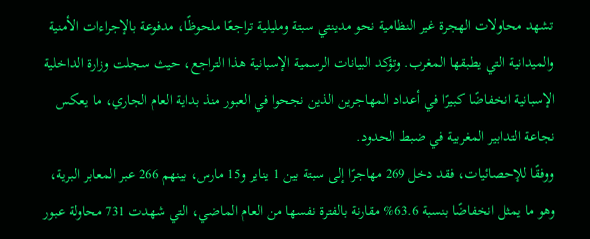تشهد محاولات الهجرة غير النظامية نحو مدينتي سبتة ومليلية تراجعًا ملحوظًا، مدفوعة بالإجراءات الأمنية والميدانية التي يطبقها المغرب. وتؤكد البيانات الرسمية الإسبانية هذا التراجع، حيث سجلت وزارة الداخلية الإسبانية انخفاضًا كبيرًا في أعداد المهاجرين الذين نجحوا في العبور منذ بداية العام الجاري، ما يعكس نجاعة التدابير المغربية في ضبط الحدود.
ووفقًا للإحصائيات، فقد دخل 269 مهاجرًا إلى سبتة بين 1 يناير و15 مارس، بينهم 266 عبر المعابر البرية، وهو ما يمثل انخفاضًا بنسبة 63.6% مقارنة بالفترة نفسها من العام الماضي، التي شهدت 731 محاولة عبور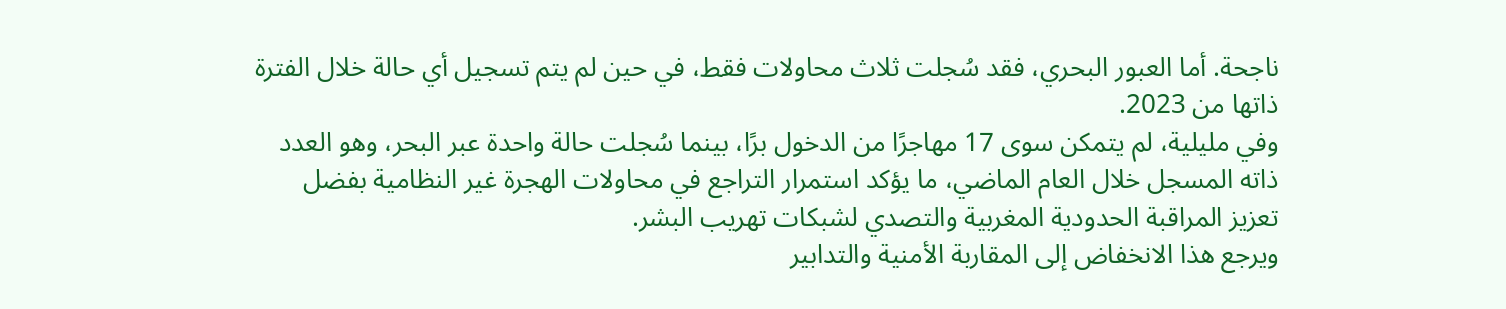ناجحة. أما العبور البحري، فقد سُجلت ثلاث محاولات فقط، في حين لم يتم تسجيل أي حالة خلال الفترة ذاتها من 2023.
وفي مليلية، لم يتمكن سوى 17 مهاجرًا من الدخول برًا، بينما سُجلت حالة واحدة عبر البحر، وهو العدد ذاته المسجل خلال العام الماضي، ما يؤكد استمرار التراجع في محاولات الهجرة غير النظامية بفضل تعزيز المراقبة الحدودية المغربية والتصدي لشبكات تهريب البشر.
ويرجع هذا الانخفاض إلى المقاربة الأمنية والتدابير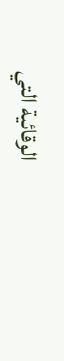الوقائية التي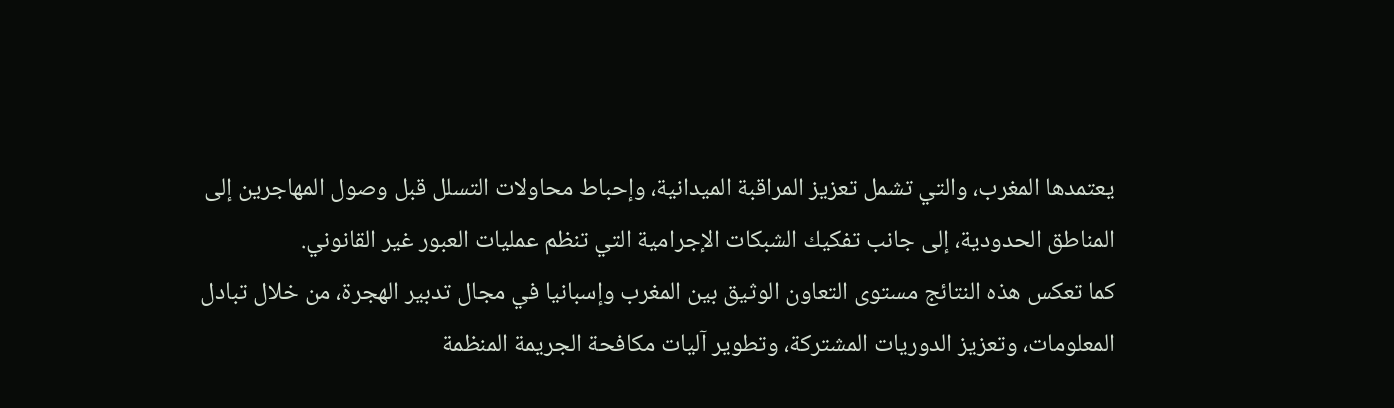يعتمدها المغرب، والتي تشمل تعزيز المراقبة الميدانية، وإحباط محاولات التسلل قبل وصول المهاجرين إلى المناطق الحدودية، إلى جانب تفكيك الشبكات الإجرامية التي تنظم عمليات العبور غير القانوني.
كما تعكس هذه النتائج مستوى التعاون الوثيق بين المغرب وإسبانيا في مجال تدبير الهجرة، من خلال تبادل المعلومات، وتعزيز الدوريات المشتركة، وتطوير آليات مكافحة الجريمة المنظمة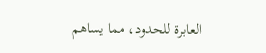العابرة للحدود، مما يساهم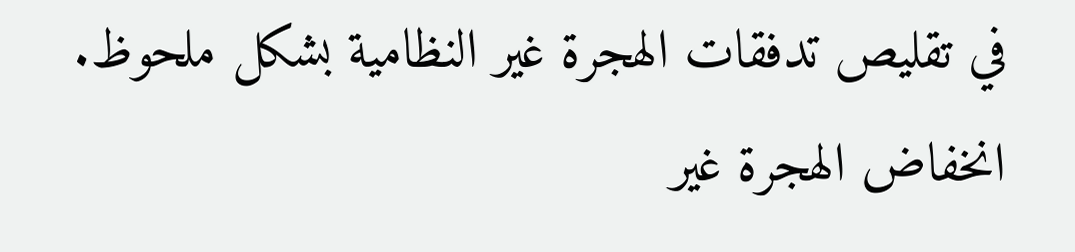في تقليص تدفقات الهجرة غير النظامية بشكل ملحوظ.
انخفاض الهجرة غير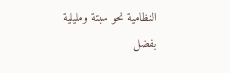النظامية نحو سبتة ومليلية بفضل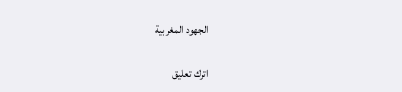الجهود المغربية

اترك تعليق